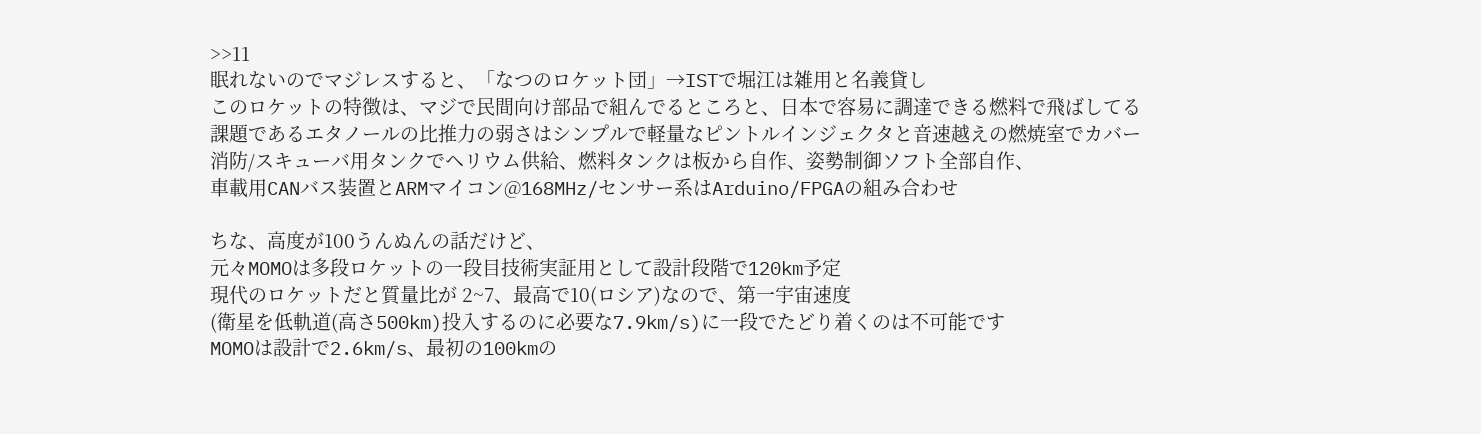>>11
眠れないのでマジレスすると、「なつのロケット団」→ISTで堀江は雑用と名義貸し
このロケットの特徴は、マジで民間向け部品で組んでるところと、日本で容易に調達できる燃料で飛ばしてる
課題であるエタノールの比推力の弱さはシンプルで軽量なピントルインジェクタと音速越えの燃焼室でカバー
消防/スキューバ用タンクでヘリウム供給、燃料タンクは板から自作、姿勢制御ソフト全部自作、
車載用CANバス装置とARMマイコン@168MHz/センサー系はArduino/FPGAの組み合わせ

ちな、高度が100うんぬんの話だけど、
元々MOMOは多段ロケットの一段目技術実証用として設計段階で120km予定
現代のロケットだと質量比が 2~7、最高で10(ロシア)なので、第一宇宙速度
(衛星を低軌道(高さ500km)投入するのに必要な7.9km/s)に一段でたどり着くのは不可能です
MOMOは設計で2.6km/s、最初の100kmの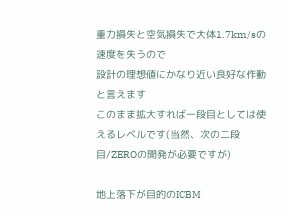重力損失と空気損失で大体1.7km/sの速度を失うので
設計の理想値にかなり近い良好な作動と言えます
このまま拡大すれば一段目としては使えるレベルです(当然、次の二段目/ZEROの開発が必要ですが)

地上落下が目的のICBM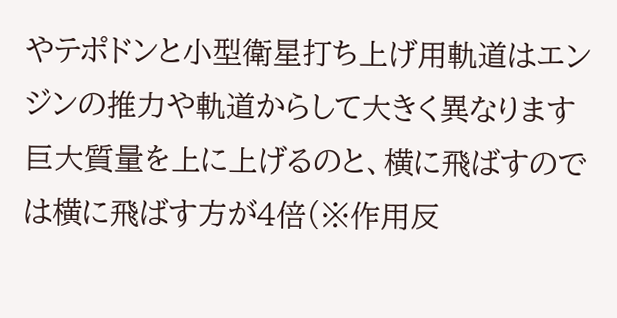やテポドンと小型衛星打ち上げ用軌道はエンジンの推力や軌道からして大きく異なります
巨大質量を上に上げるのと、横に飛ばすのでは横に飛ばす方が4倍(※作用反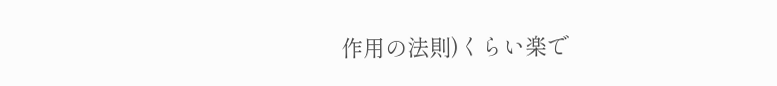作用の法則)くらい楽で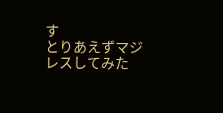す
とりあえずマジレスしてみた